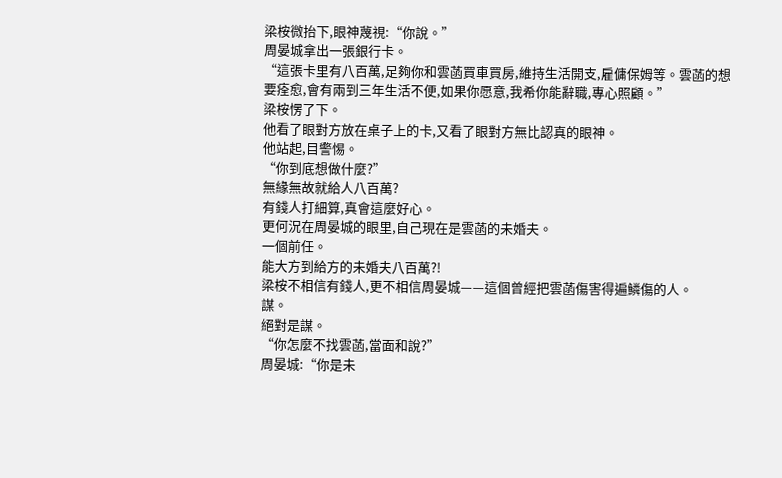梁桉微抬下,眼神蔑視:“你說。”
周晏城拿出一張銀行卡。
“這張卡里有八百萬,足夠你和雲菡買車買房,維持生活開支,雇傭保姆等。雲菡的想要痊愈,會有兩到三年生活不便,如果你愿意,我希你能辭職,專心照顧。”
梁桉愣了下。
他看了眼對方放在桌子上的卡,又看了眼對方無比認真的眼神。
他站起,目警惕。
“你到底想做什麼?”
無緣無故就給人八百萬?
有錢人打細算,真會這麼好心。
更何況在周晏城的眼里,自己現在是雲菡的未婚夫。
一個前任。
能大方到給方的未婚夫八百萬?!
梁桉不相信有錢人,更不相信周晏城——這個曾經把雲菡傷害得遍鱗傷的人。
謀。
絕對是謀。
“你怎麼不找雲菡,當面和說?”
周晏城:“你是未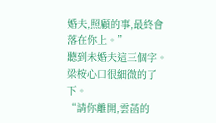婚夫,照顧的事,最終會落在你上。”
聽到未婚夫這三個字。
梁桉心口很細微的了下。
“請你離開,雲菡的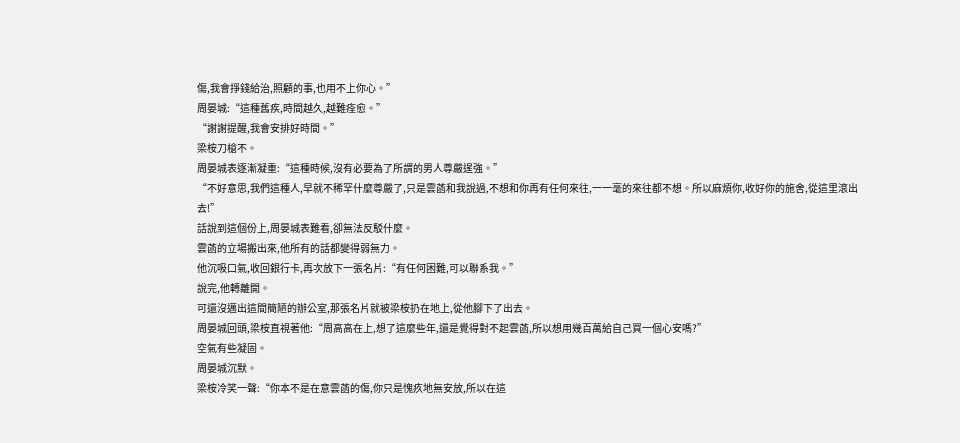傷,我會掙錢給治,照顧的事,也用不上你心。”
周晏城:“這種舊疾,時間越久,越難痊愈。”
“謝謝提醒,我會安排好時間。”
梁桉刀槍不。
周晏城表逐漸凝重:“這種時候,沒有必要為了所謂的男人尊嚴逞強。”
“不好意思,我們這種人,早就不稀罕什麼尊嚴了,只是雲菡和我說過,不想和你再有任何來往,一一毫的來往都不想。所以麻煩你,收好你的施舍,從這里滾出去!”
話說到這個份上,周晏城表難看,卻無法反駁什麼。
雲菡的立場搬出來,他所有的話都變得弱無力。
他沉吸口氣,收回銀行卡,再次放下一張名片:“有任何困難,可以聯系我。”
說完,他轉離開。
可還沒邁出這間簡陋的辦公室,那張名片就被梁桉扔在地上,從他腳下了出去。
周晏城回頭,梁桉直視著他:“周高高在上,想了這麼些年,還是覺得對不起雲菡,所以想用幾百萬給自己買一個心安嗎?”
空氣有些凝固。
周晏城沉默。
梁桉冷笑一聲:“你本不是在意雲菡的傷,你只是愧疚地無安放,所以在這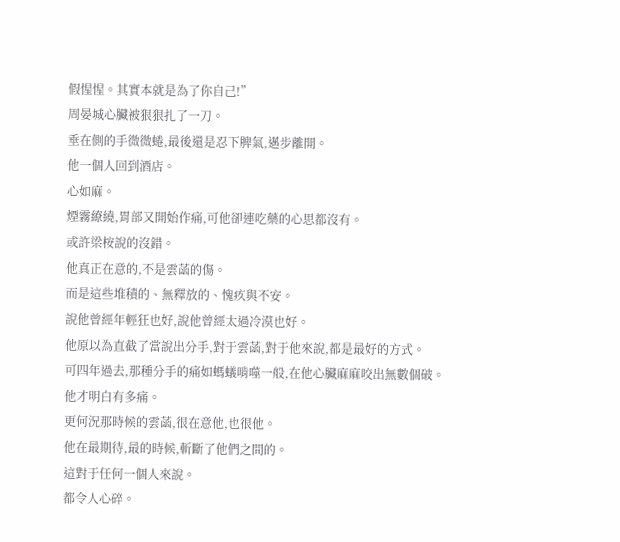假惺惺。其實本就是為了你自己!”
周晏城心臟被狠狠扎了一刀。
垂在側的手微微蜷,最後還是忍下脾氣,邁步離開。
他一個人回到酒店。
心如麻。
煙霧繚繞,胃部又開始作痛,可他卻連吃藥的心思都沒有。
或許梁桉說的沒錯。
他真正在意的,不是雲菡的傷。
而是這些堆積的、無釋放的、愧疚與不安。
說他曾經年輕狂也好,說他曾經太過冷漠也好。
他原以為直截了當說出分手,對于雲菡,對于他來說,都是最好的方式。
可四年過去,那種分手的痛如螞蟻啃噬一般,在他心臟麻麻咬出無數個破。
他才明白有多痛。
更何況那時候的雲菡,很在意他,也很他。
他在最期待,最的時候,斬斷了他們之間的。
這對于任何一個人來說。
都令人心碎。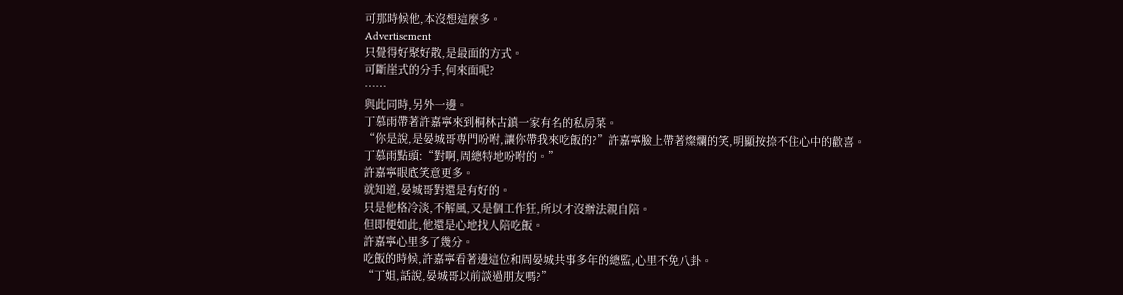可那時候他,本沒想這麼多。
Advertisement
只覺得好聚好散,是最面的方式。
可斷崖式的分手,何來面呢?
……
與此同時,另外一邊。
丁慕雨帶著許嘉寧來到桐林古鎮一家有名的私房菜。
“你是說,是晏城哥專門吩咐,讓你帶我來吃飯的?”許嘉寧臉上帶著燦爛的笑,明顯按捺不住心中的歡喜。
丁慕雨點頭:“對啊,周總特地吩咐的。”
許嘉寧眼底笑意更多。
就知道,晏城哥對還是有好的。
只是他格冷淡,不解風,又是個工作狂,所以才沒辦法親自陪。
但即便如此,他還是心地找人陪吃飯。
許嘉寧心里多了幾分。
吃飯的時候,許嘉寧看著邊這位和周晏城共事多年的總監,心里不免八卦。
“丁姐,話說,晏城哥以前談過朋友嗎?”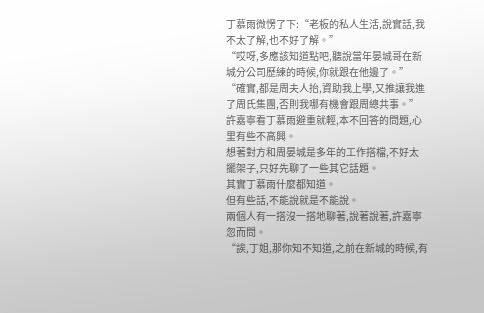丁慕雨微愣了下:“老板的私人生活,說實話,我不太了解,也不好了解。”
“哎呀,多應該知道點吧,聽說當年晏城哥在新城分公司歷練的時候,你就跟在他邊了。”
“確實,都是周夫人抬,資助我上學,又推讓我進了周氏集團,否則我哪有機會跟周總共事。”
許嘉寧看丁慕雨避重就輕,本不回答的問題,心里有些不高興。
想著對方和周晏城是多年的工作搭檔,不好太擺架子,只好先聊了一些其它話題。
其實丁慕雨什麼都知道。
但有些話,不能說就是不能說。
兩個人有一搭沒一搭地聊著,說著說著,許嘉寧忽而問。
“誒,丁姐,那你知不知道,之前在新城的時候,有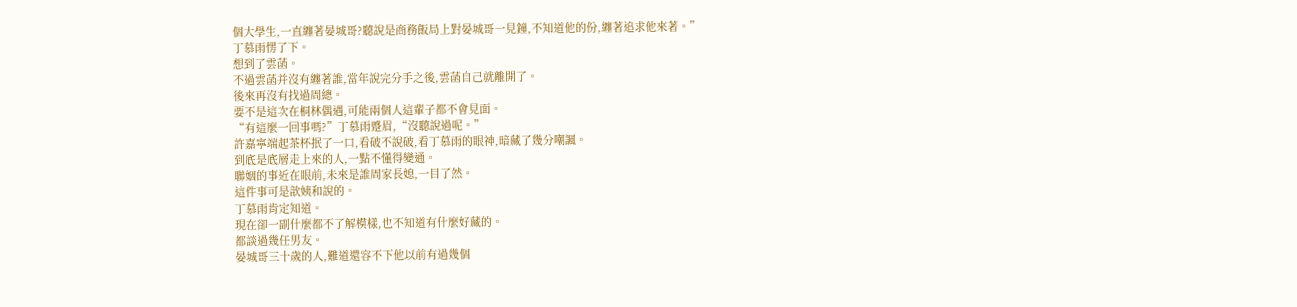個大學生,一直纏著晏城哥?聽說是商務飯局上對晏城哥一見鐘,不知道他的份,纏著追求他來著。”
丁慕雨愣了下。
想到了雲菡。
不過雲菡并沒有纏著誰,當年說完分手之後,雲菡自己就離開了。
後來再沒有找過周總。
要不是這次在桐林偶遇,可能兩個人這輩子都不會見面。
“有這麼一回事嗎?”丁慕雨蹙眉,“沒聽說過呢。”
許嘉寧端起茶杯抿了一口,看破不說破,看丁慕雨的眼神,暗藏了幾分嘲諷。
到底是底層走上來的人,一點不懂得變通。
聯姻的事近在眼前,未來是誰周家長媳,一目了然。
這件事可是歆姨和說的。
丁慕雨肯定知道。
現在卻一副什麼都不了解模樣,也不知道有什麼好藏的。
都談過幾任男友。
晏城哥三十歲的人,難道還容不下他以前有過幾個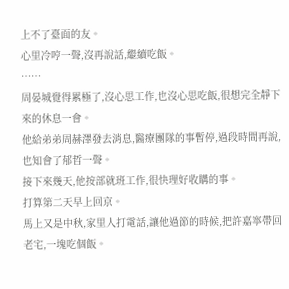上不了臺面的友。
心里冷哼一聲,沒再說話,繼續吃飯。
……
周晏城覺得累極了,沒心思工作,也沒心思吃飯,很想完全靜下來的休息一會。
他給弟弟周赫澤發去消息,醫療團隊的事暫停,過段時間再說,也知會了郁哲一聲。
接下來幾天,他按部就班工作,很快理好收購的事。
打算第二天早上回京。
馬上又是中秋,家里人打電話,讓他過節的時候,把許嘉寧帶回老宅,一塊吃個飯。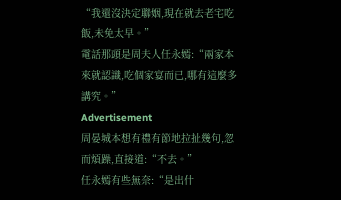“我還沒決定聯姻,現在就去老宅吃飯,未免太早。”
電話那頭是周夫人任永嫣:“兩家本來就認識,吃個家宴而已,哪有這麼多講究。”
Advertisement
周晏城本想有禮有節地拉扯幾句,忽而煩躁,直接道:“不去。”
任永嫣有些無奈:“是出什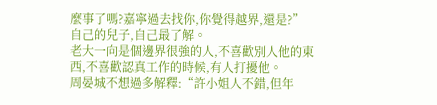麼事了嗎?嘉寧過去找你,你覺得越界,還是?”
自己的兒子,自己最了解。
老大一向是個邊界很強的人,不喜歡別人他的東西,不喜歡認真工作的時候,有人打擾他。
周晏城不想過多解釋:“許小姐人不錯,但年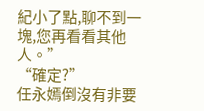紀小了點,聊不到一塊,您再看看其他人。”
“確定?”
任永嫣倒沒有非要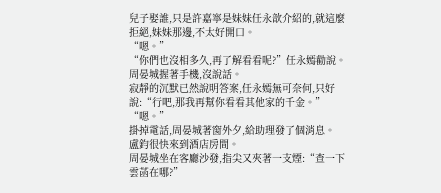兒子娶誰,只是許嘉寧是妹妹任永歆介紹的,就這麼拒絕,妹妹那邊,不太好開口。
“嗯。”
“你們也沒相多久,再了解看看呢?”任永嫣勸說。
周晏城握著手機,沒說話。
寂靜的沉默已然說明答案,任永嫣無可奈何,只好說:“行吧,那我再幫你看看其他家的千金。”
“嗯。”
掛掉電話,周晏城著窗外夕,給助理發了個消息。
盧鈞很快來到酒店房間。
周晏城坐在客廳沙發,指尖又夾著一支煙:“查一下雲菡在哪?”